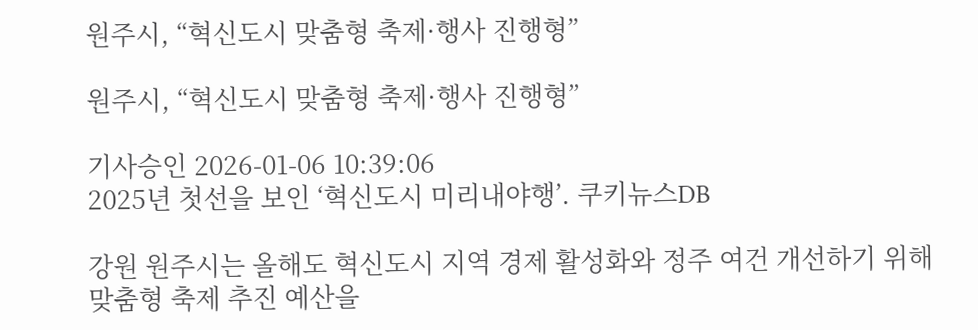원주시, “혁신도시 맞춤형 축제·행사 진행형”

원주시, “혁신도시 맞춤형 축제·행사 진행형”

기사승인 2026-01-06 10:39:06
2025년 첫선을 보인 ‘혁신도시 미리내야행’. 쿠키뉴스DB

강원 원주시는 올해도 혁신도시 지역 경제 활성화와 정주 여건 개선하기 위해 맞춤형 축제 추진 예산을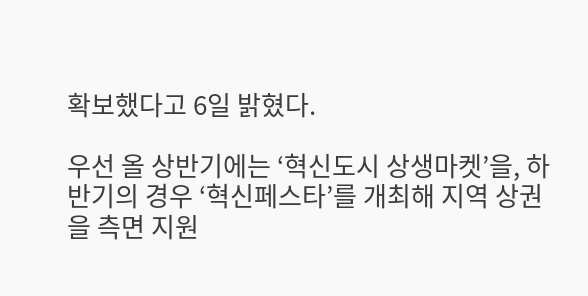확보했다고 6일 밝혔다.

우선 올 상반기에는 ‘혁신도시 상생마켓’을, 하반기의 경우 ‘혁신페스타’를 개최해 지역 상권을 측면 지원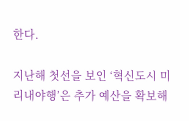한다.

지난해 첫선을 보인 ‘혁신도시 미리내야행’은 추가 예산을 확보해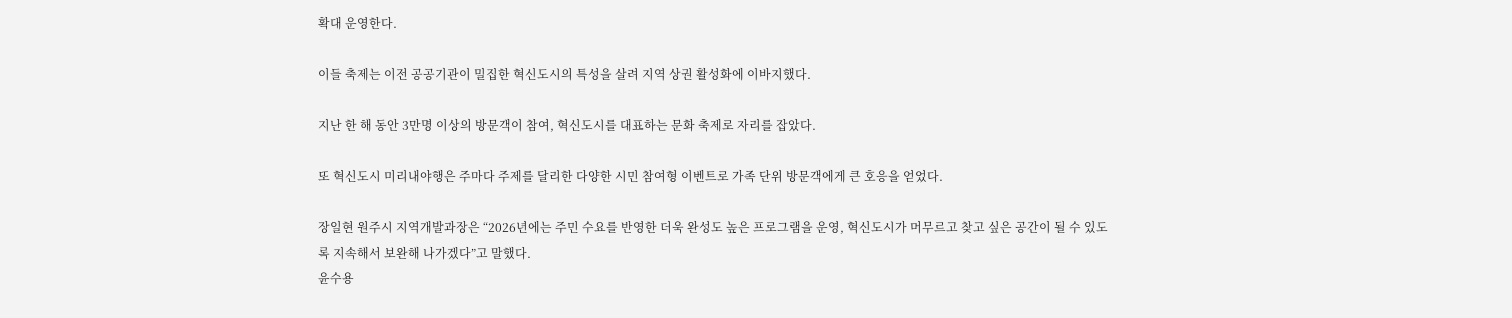확대 운영한다.

이들 축제는 이전 공공기관이 밀집한 혁신도시의 특성을 살려 지역 상권 활성화에 이바지했다.

지난 한 해 동안 3만명 이상의 방문객이 참여, 혁신도시를 대표하는 문화 축제로 자리를 잡았다.

또 혁신도시 미리내야행은 주마다 주제를 달리한 다양한 시민 참여형 이벤트로 가족 단위 방문객에게 큰 호응을 얻었다.

장일현 원주시 지역개발과장은 “2026년에는 주민 수요를 반영한 더욱 완성도 높은 프로그램을 운영, 혁신도시가 머무르고 찾고 싶은 공간이 될 수 있도록 지속해서 보완해 나가겠다”고 말했다.
윤수용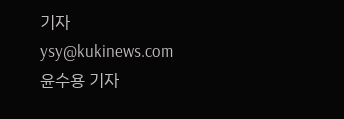기자
ysy@kukinews.com
윤수용 기자